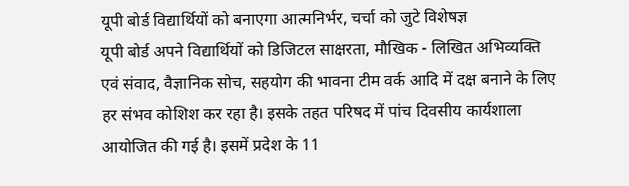यूपी बोर्ड विद्यार्थियों को बनाएगा आत्मनिर्भर, चर्चा को जुटे विशेषज्ञ
यूपी बोर्ड अपने विद्यार्थियों को डिजिटल साक्षरता, मौखिक - लिखित अभिव्यक्ति एवं संवाद, वैज्ञानिक सोच, सहयोग की भावना टीम वर्क आदि में दक्ष बनाने के लिए हर संभव कोशिश कर रहा है। इसके तहत परिषद में पांच दिवसीय कार्यशाला आयोजित की गई है। इसमें प्रदेश के 11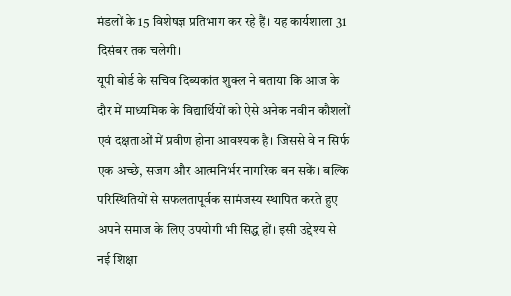मंडलों के 15 विशेषज्ञ प्रतिभाग कर रहे हैं। यह कार्यशाला 31 दिसंबर तक चलेगी।
यूपी बोर्ड के सचिव दिब्यकांत शुक्ल ने बताया कि आज के दौर में माध्यमिक के विद्यार्थियों को ऐसे अनेक नवीन कौशलों एवं दक्षताओं में प्रवीण होना आवश्यक है। जिससे वे न सिर्फ एक अच्छे, सजग और आत्मनिर्भर नागरिक बन सकें। बल्कि परिस्थितियों से सफलतापूर्वक सामंजस्य स्थापित करते हुए अपने समाज के लिए उपयोगी भी सिद्ध हों। इसी उद्देश्य से नई शिक्षा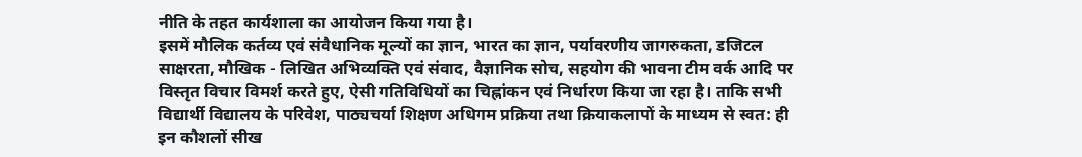नीति के तहत कार्यशाला का आयोजन किया गया है।
इसमें मौलिक कर्तव्य एवं संवैधानिक मूल्यों का ज्ञान, भारत का ज्ञान, पर्यावरणीय जागरुकता, डजिटल साक्षरता, मौखिक - लिखित अभिव्यक्ति एवं संवाद, वैज्ञानिक सोच, सहयोग की भावना टीम वर्क आदि पर विस्तृत विचार विमर्श करते हुए, ऐसी गतिविधियों का चिह्नांकन एवं निर्धारण किया जा रहा है। ताकि सभी विद्यार्थी विद्यालय के परिवेश, पाठ्यचर्या शिक्षण अधिगम प्रक्रिया तथा क्रियाकलापों के माध्यम से स्वत: ही इन कौशलों सीख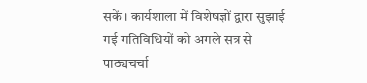सकें। कार्यशाला में विशेषज्ञों द्वारा सुझाई गई गतिविधियों को अगले सत्र से पाठ्यचर्चा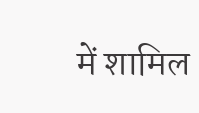में शामिल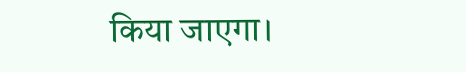किया जाएगा।